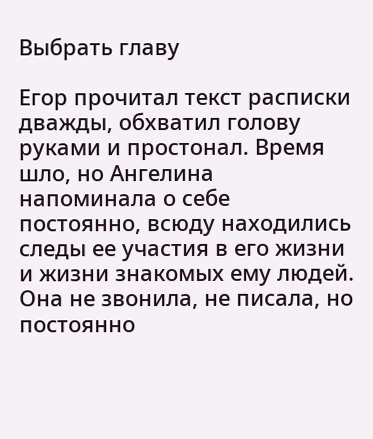Выбрать главу

Егор прочитал текст расписки дважды, обхватил голову руками и простонал. Время шло, но Ангелина напоминала о себе постоянно, всюду находились следы ее участия в его жизни и жизни знакомых ему людей. Она не звонила, не писала, но постоянно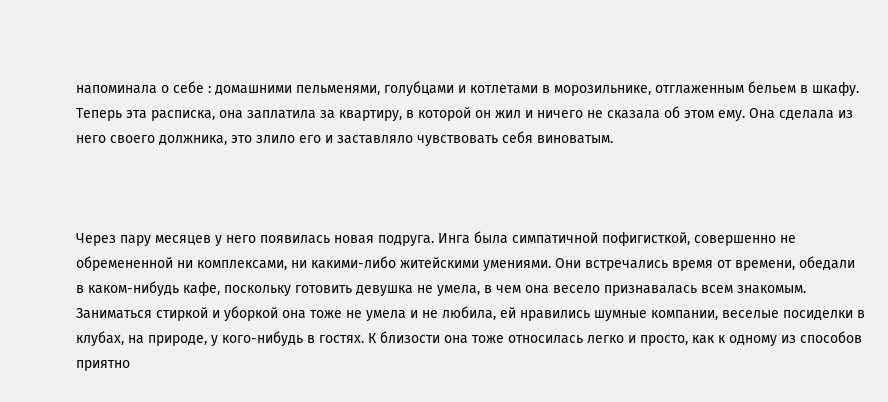напоминала о себе : домашними пельменями, голубцами и котлетами в морозильнике, отглаженным бельем в шкафу. Теперь эта расписка, она заплатила за квартиру, в которой он жил и ничего не сказала об этом ему. Она сделала из него своего должника, это злило его и заставляло чувствовать себя виноватым.



Через пару месяцев у него появилась новая подруга. Инга была симпатичной пофигисткой, совершенно не обремененной ни комплексами, ни какими-либо житейскими умениями. Они встречались время от времени, обедали в каком-нибудь кафе, поскольку готовить девушка не умела, в чем она весело признавалась всем знакомым. Заниматься стиркой и уборкой она тоже не умела и не любила, ей нравились шумные компании, веселые посиделки в клубах, на природе, у кого-нибудь в гостях. К близости она тоже относилась легко и просто, как к одному из способов приятно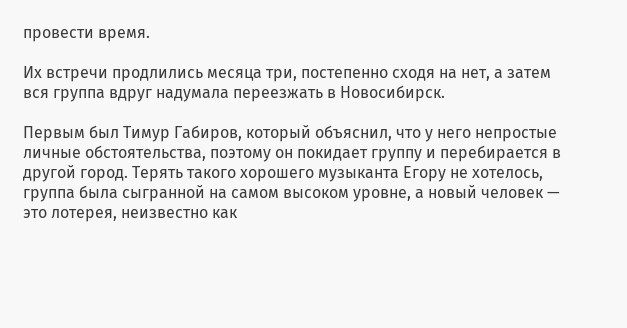провести время.

Их встречи продлились месяца три, постепенно сходя на нет, а затем вся группа вдруг надумала переезжать в Новосибирск.

Первым был Тимур Габиров, который объяснил, что у него непростые личные обстоятельства, поэтому он покидает группу и перебирается в другой город. Терять такого хорошего музыканта Егору не хотелось, группа была сыгранной на самом высоком уровне, а новый человек — это лотерея, неизвестно как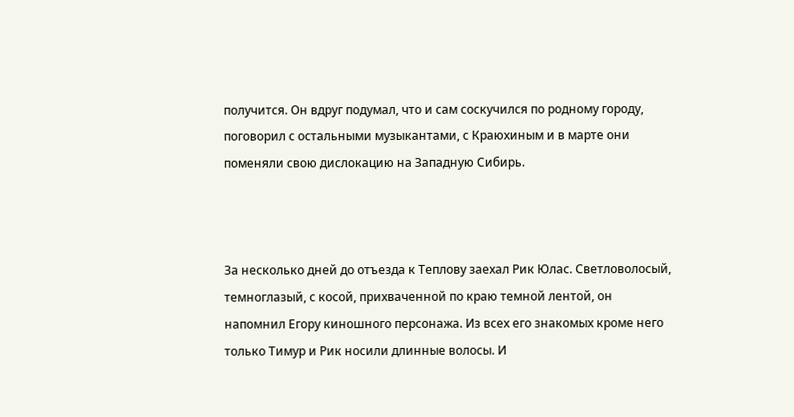получится. Он вдруг подумал, что и сам соскучился по родному городу, поговорил с остальными музыкантами, с Краюхиным и в марте они поменяли свою дислокацию на Западную Сибирь.



За несколько дней до отъезда к Теплову заехал Рик Юлас. Светловолосый, темноглазый, с косой, прихваченной по краю темной лентой, он напомнил Егору киношного персонажа. Из всех его знакомых кроме него только Тимур и Рик носили длинные волосы. И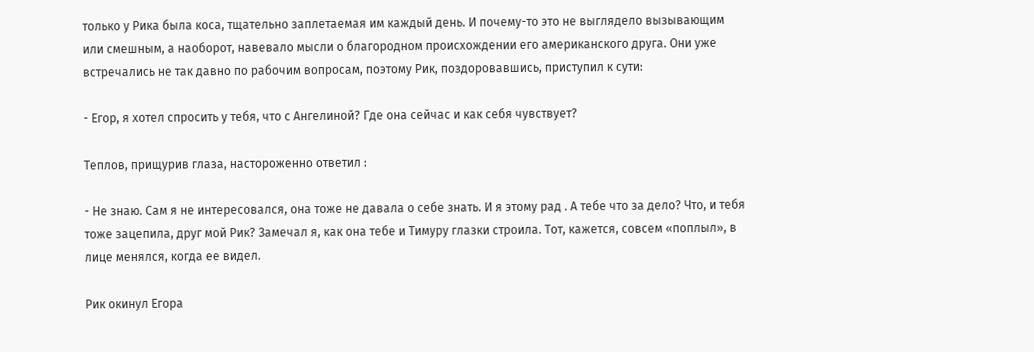только у Рика была коса, тщательно заплетаемая им каждый день. И почему-то это не выглядело вызывающим или смешным, а наоборот, навевало мысли о благородном происхождении его американского друга. Они уже встречались не так давно по рабочим вопросам, поэтому Рик, поздоровавшись, приступил к сути:

- Егор, я хотел спросить у тебя, что с Ангелиной? Где она сейчас и как себя чувствует?

Теплов, прищурив глаза, настороженно ответил :

- Не знаю. Сам я не интересовался, она тоже не давала о себе знать. И я этому рад . А тебе что за дело? Что, и тебя тоже зацепила, друг мой Рик? Замечал я, как она тебе и Тимуру глазки строила. Тот, кажется, совсем «поплыл», в лице менялся, когда ее видел.

Рик окинул Егора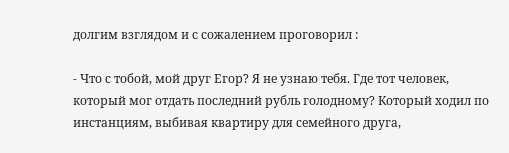долгим взглядом и с сожалением проговорил :

- Что с тобой, мой друг Егор? Я не узнаю тебя. Где тот человек, который мог отдать последний рубль голодному? Который ходил по инстанциям, выбивая квартиру для семейного друга,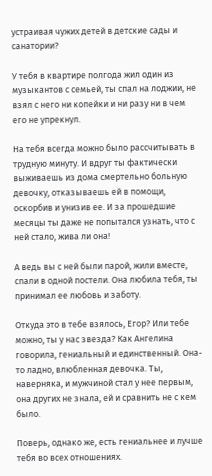устраивая чужих детей в детские сады и санатории?

У тебя в квартире полгода жил один из музыкантов с семьей, ты спал на лоджии, не взял с него ни копейки и ни разу ни в чем его не упрекнул.

На тебя всегда можно было рассчитывать в трудную минуту. И вдруг ты фактически выживаешь из дома смертельно больную девочку, отказываешь ей в помощи, оскорбив и унизив ее. И за прошедшие месяцы ты даже не попытался узнать, что с ней стало, жива ли она!

А ведь вы с ней были парой, жили вместе, спали в одной постели. Она любила тебя, ты принимал ее любовь и заботу.

Откуда это в тебе взялось, Егор? Или тебе можно, ты у нас звезда? Как Ангелина говорила, гениальный и единственный. Она-то ладно, влюбленная девочка. Ты, наверняка, и мужчиной стал у нее первым, она других не знала, ей и сравнить не с кем было.

Поверь, однако же, есть гениальнее и лучше тебя во всех отношениях.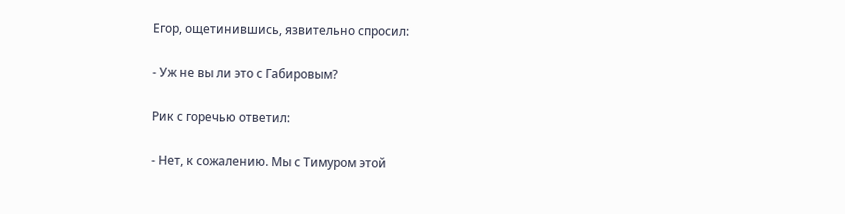Егор, ощетинившись, язвительно спросил:

- Уж не вы ли это с Габировым?

Рик с горечью ответил:

- Нет, к сожалению. Мы с Тимуром этой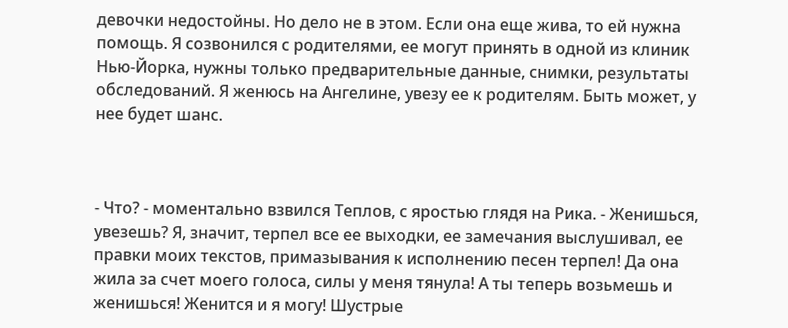девочки недостойны. Но дело не в этом. Если она еще жива, то ей нужна помощь. Я созвонился с родителями, ее могут принять в одной из клиник Нью-Йорка, нужны только предварительные данные, снимки, результаты обследований. Я женюсь на Ангелине, увезу ее к родителям. Быть может, у нее будет шанс.



- Что? - моментально взвился Теплов, с яростью глядя на Рика. - Женишься, увезешь? Я, значит, терпел все ее выходки, ее замечания выслушивал, ее правки моих текстов, примазывания к исполнению песен терпел! Да она жила за счет моего голоса, силы у меня тянула! А ты теперь возьмешь и женишься! Женится и я могу! Шустрые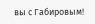вы с Габировым!